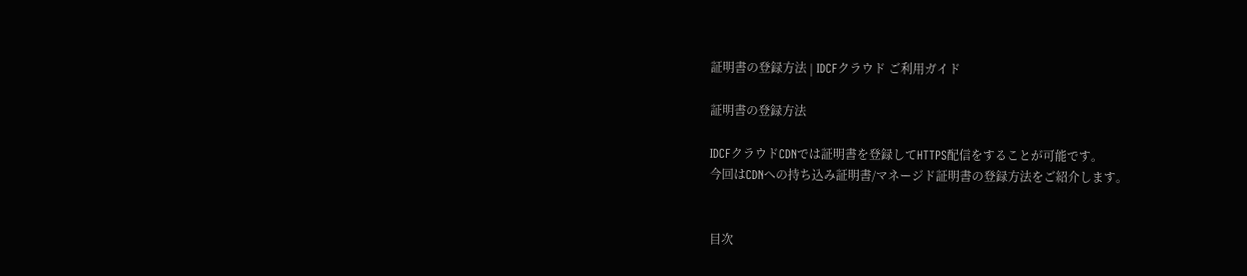証明書の登録方法 | IDCFクラウド ご利用ガイド

証明書の登録方法

IDCFクラウドCDNでは証明書を登録してHTTPS配信をすることが可能です。
今回はCDNへの持ち込み証明書/マネージド証明書の登録方法をご紹介します。


目次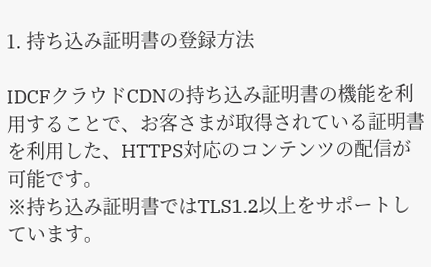1. 持ち込み証明書の登録方法

IDCFクラウドCDNの持ち込み証明書の機能を利用することで、お客さまが取得されている証明書を利用した、HTTPS対応のコンテンツの配信が可能です。
※持ち込み証明書ではTLS1.2以上をサポートしています。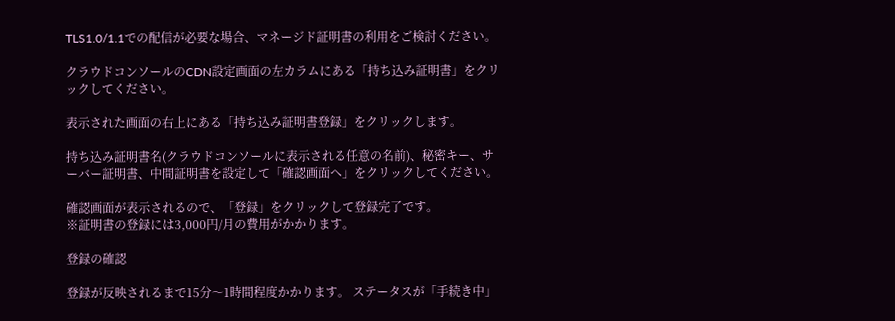TLS1.0/1.1での配信が必要な場合、マネージド証明書の利用をご検討ください。

クラウドコンソールのCDN設定画面の左カラムにある「持ち込み証明書」をクリックしてください。

表示された画面の右上にある「持ち込み証明書登録」をクリックします。

持ち込み証明書名(クラウドコンソールに表示される任意の名前)、秘密キー、サーバー証明書、中間証明書を設定して「確認画面へ」をクリックしてください。

確認画面が表示されるので、「登録」をクリックして登録完了です。
※証明書の登録には3,000円/月の費用がかかります。

登録の確認

登録が反映されるまで15分〜1時間程度かかります。 ステータスが「手続き中」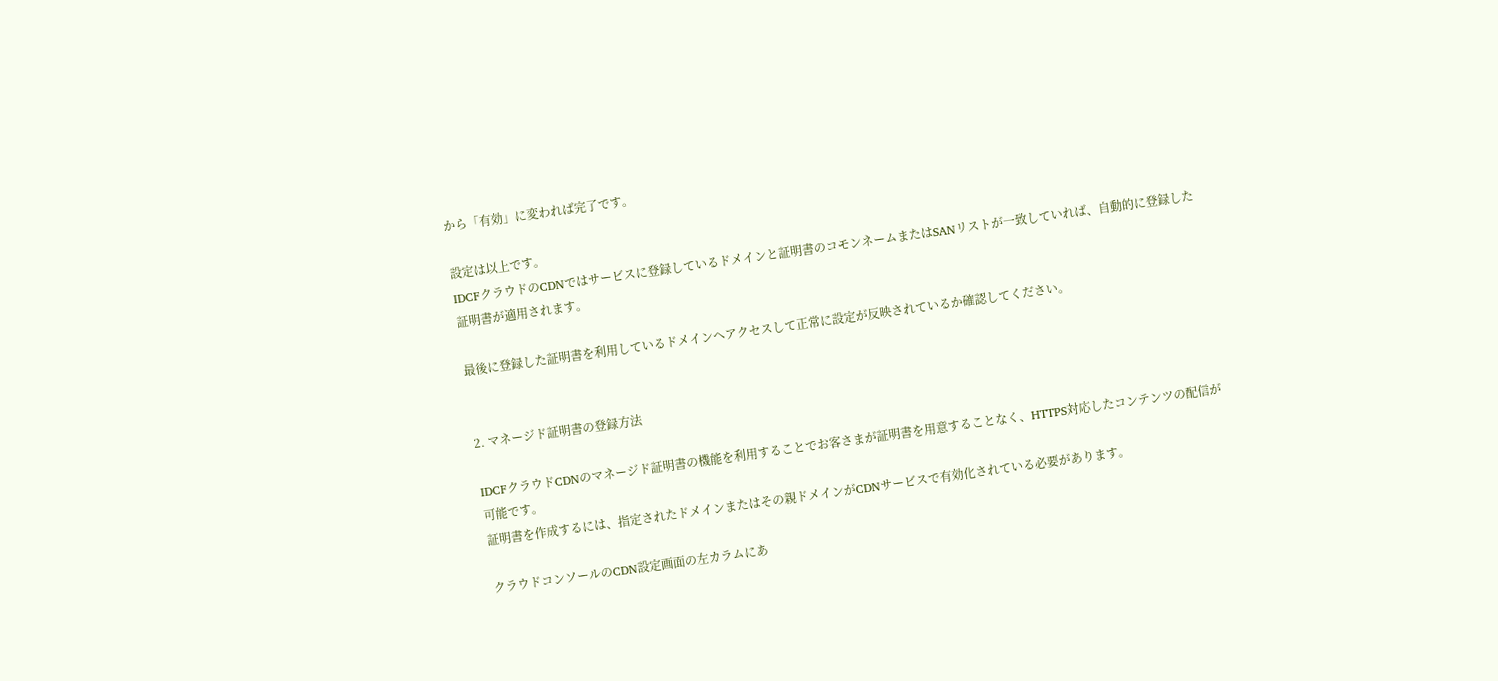から「有効」に変われば完了です。

設定は以上です。
IDCFクラウドのCDNではサービスに登録しているドメインと証明書のコモンネームまたはSANリストが一致していれば、自動的に登録した証明書が適用されます。

最後に登録した証明書を利用しているドメインへアクセスして正常に設定が反映されているか確認してください。


2. マネージド証明書の登録方法

IDCFクラウドCDNのマネージド証明書の機能を利用することでお客さまが証明書を用意することなく、HTTPS対応したコンテンツの配信が可能です。
証明書を作成するには、指定されたドメインまたはその親ドメインがCDNサービスで有効化されている必要があります。

クラウドコンソールのCDN設定画面の左カラムにあ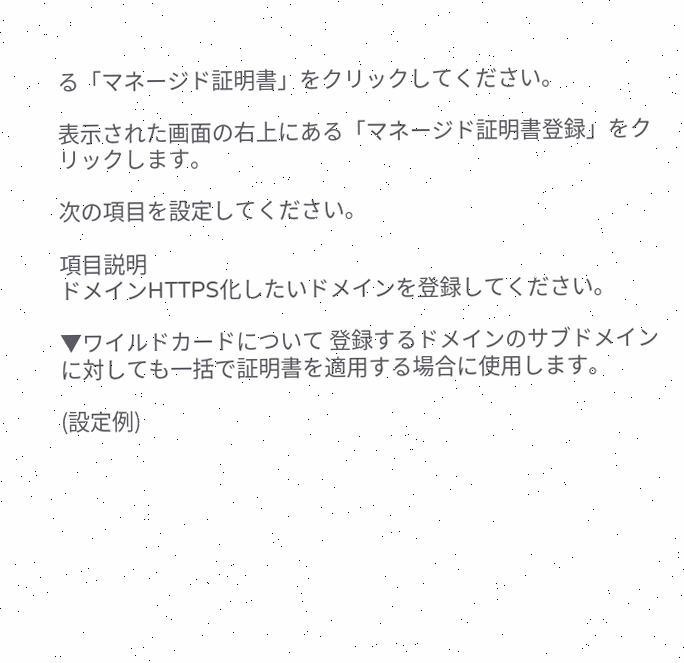る「マネージド証明書」をクリックしてください。

表示された画面の右上にある「マネージド証明書登録」をクリックします。

次の項目を設定してください。

項目説明
ドメインHTTPS化したいドメインを登録してください。

▼ワイルドカードについて 登録するドメインのサブドメインに対しても一括で証明書を適用する場合に使用します。

(設定例)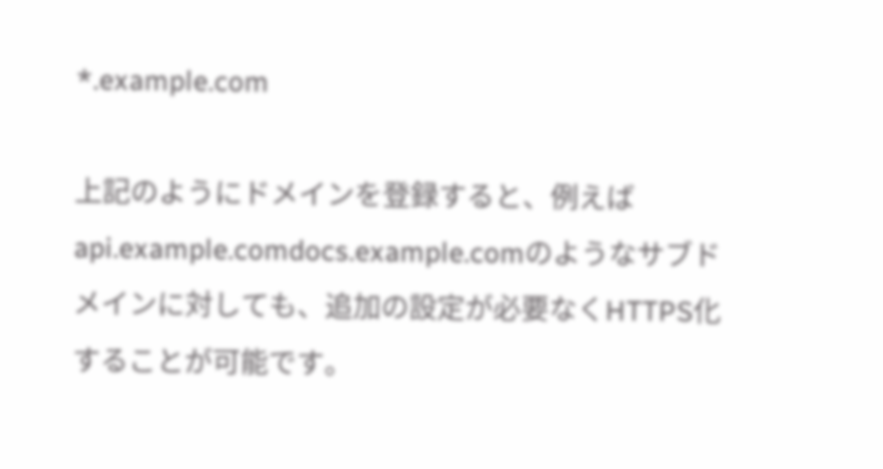*.example.com

上記のようにドメインを登録すると、例えばapi.example.comdocs.example.comのようなサブドメインに対しても、追加の設定が必要なくHTTPS化することが可能です。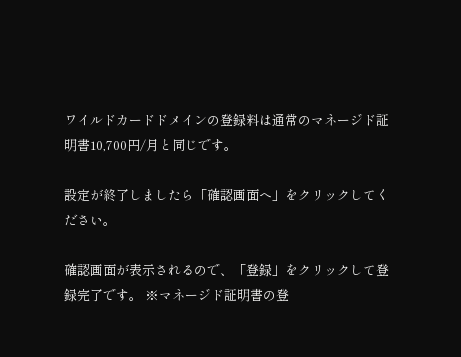ワイルドカードドメインの登録料は通常のマネージド証明書10,700円/月と同じです。

設定が終了しましたら「確認画面へ」をクリックしてください。

確認画面が表示されるので、「登録」をクリックして登録完了です。 ※マネージド証明書の登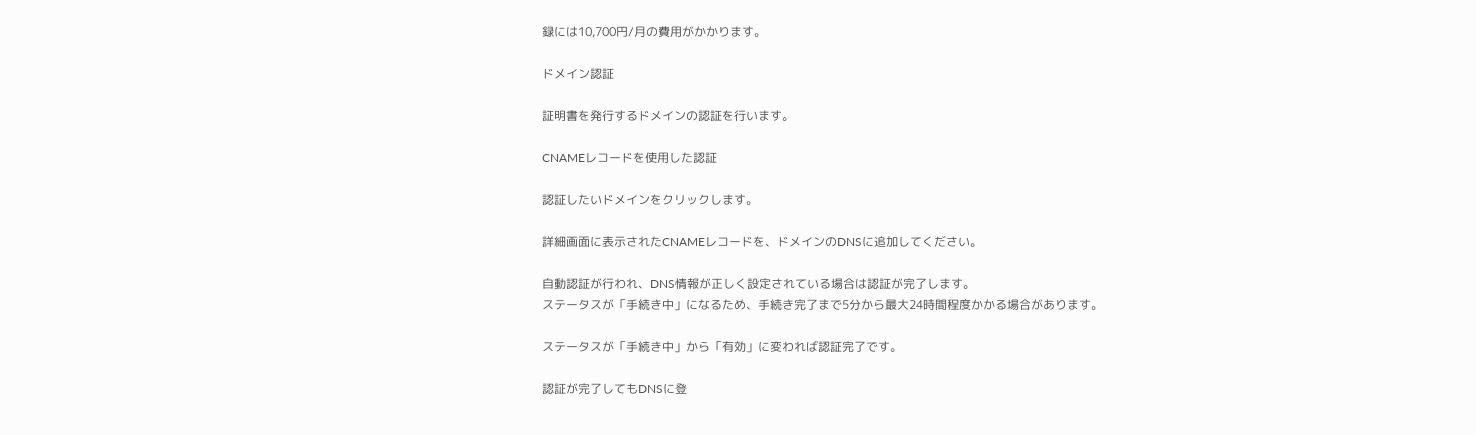録には10,700円/月の費用がかかります。

ドメイン認証

証明書を発行するドメインの認証を行います。

CNAMEレコードを使用した認証

認証したいドメインをクリックします。

詳細画面に表示されたCNAMEレコードを、ドメインのDNSに追加してください。

自動認証が行われ、DNS情報が正しく設定されている場合は認証が完了します。
ステータスが「手続き中」になるため、手続き完了まで5分から最大24時間程度かかる場合があります。

ステータスが「手続き中」から「有効」に変われば認証完了です。

認証が完了してもDNSに登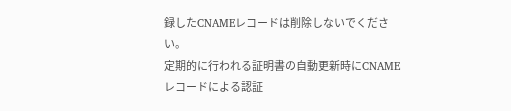録したCNAMEレコードは削除しないでください。
定期的に行われる証明書の自動更新時にCNAMEレコードによる認証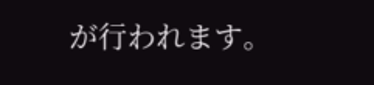が行われます。